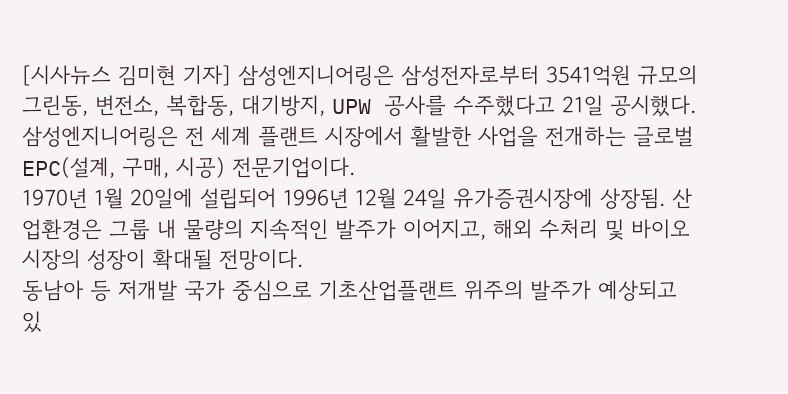[시사뉴스 김미현 기자] 삼성엔지니어링은 삼성전자로부터 3541억원 규모의 그린동, 변전소, 복합동, 대기방지, UPW 공사를 수주했다고 21일 공시했다.
삼성엔지니어링은 전 세계 플랜트 시장에서 활발한 사업을 전개하는 글로벌 EPC(설계, 구매, 시공) 전문기업이다.
1970년 1월 20일에 설립되어 1996년 12월 24일 유가증권시장에 상장됨. 산업환경은 그룹 내 물량의 지속적인 발주가 이어지고, 해외 수처리 및 바이오 시장의 성장이 확대될 전망이다.
동남아 등 저개발 국가 중심으로 기초산업플랜트 위주의 발주가 예상되고 있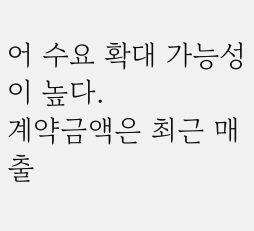어 수요 확대 가능성이 높다.
계약금액은 최근 매출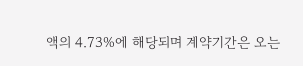액의 4.73%에 해당되며 계약기간은 오는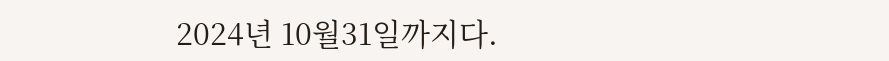2024년 10월31일까지다.